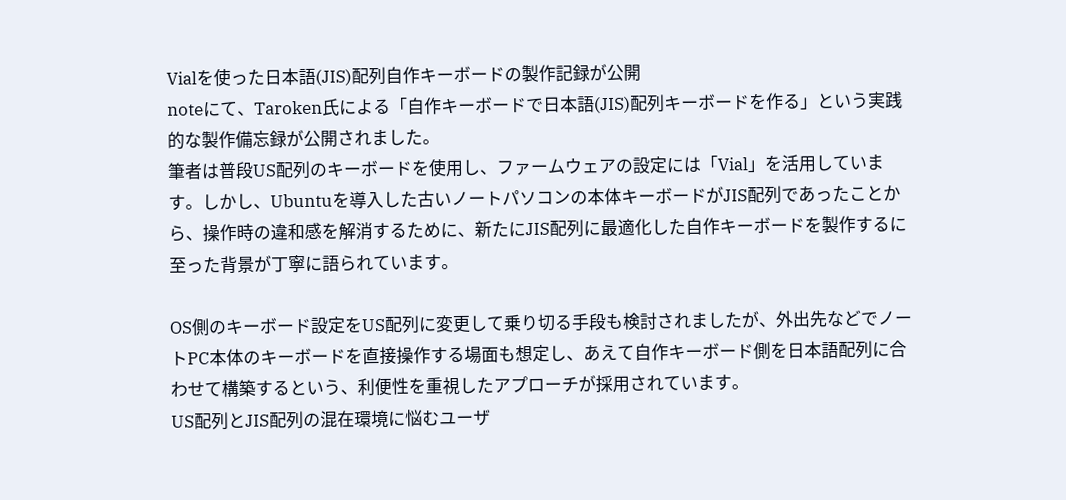Vialを使った日本語(JIS)配列自作キーボードの製作記録が公開
noteにて、Taroken氏による「自作キーボードで日本語(JIS)配列キーボードを作る」という実践的な製作備忘録が公開されました。
筆者は普段US配列のキーボードを使用し、ファームウェアの設定には「Vial」を活用しています。しかし、Ubuntuを導入した古いノートパソコンの本体キーボードがJIS配列であったことから、操作時の違和感を解消するために、新たにJIS配列に最適化した自作キーボードを製作するに至った背景が丁寧に語られています。

OS側のキーボード設定をUS配列に変更して乗り切る手段も検討されましたが、外出先などでノートPC本体のキーボードを直接操作する場面も想定し、あえて自作キーボード側を日本語配列に合わせて構築するという、利便性を重視したアプローチが採用されています。
US配列とJIS配列の混在環境に悩むユーザ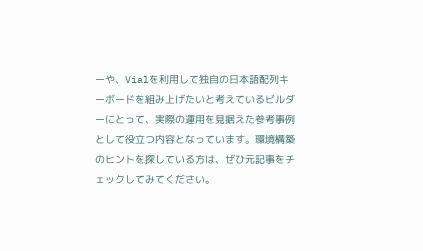ーや、Vialを利用して独自の日本語配列キーボードを組み上げたいと考えているビルダーにとって、実際の運用を見据えた参考事例として役立つ内容となっています。環境構築のヒントを探している方は、ぜひ元記事をチェックしてみてください。